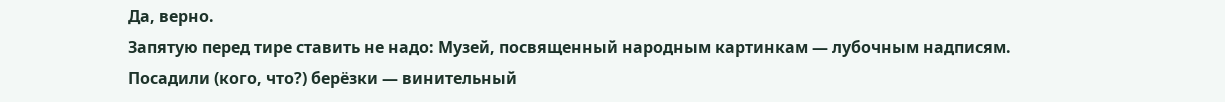Да, верно.
Запятую перед тире ставить не надо: Музей, посвященный народным картинкам — лубочным надписям.
Посадили (кого, что?) берёзки — винительный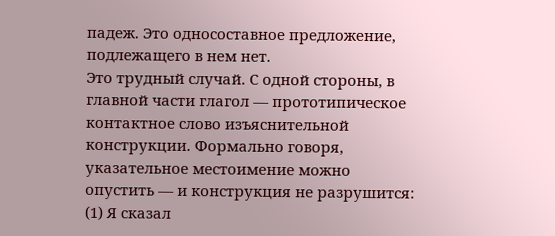падеж. Это односоставное предложение, подлежащего в нем нет.
Это трудный случай. С одной стороны, в главной части глагол — прототипическое контактное слово изъяснительной конструкции. Формально говоря, указательное местоимение можно опустить — и конструкция не разрушится: (1) Я сказал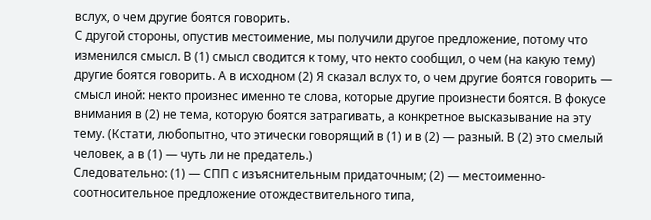вслух, о чем другие боятся говорить.
С другой стороны, опустив местоимение, мы получили другое предложение, потому что изменился смысл. В (1) смысл сводится к тому, что некто сообщил, о чем (на какую тему) другие боятся говорить. А в исходном (2) Я сказал вслух то, о чем другие боятся говорить — смысл иной: некто произнес именно те слова, которые другие произнести боятся. В фокусе внимания в (2) не тема, которую боятся затрагивать, а конкретное высказывание на эту тему. (Кстати, любопытно, что этически говорящий в (1) и в (2) — разный. В (2) это смелый человек, а в (1) — чуть ли не предатель.)
Следовательно: (1) — СПП с изъяснительным придаточным; (2) — местоименно-соотносительное предложение отождествительного типа,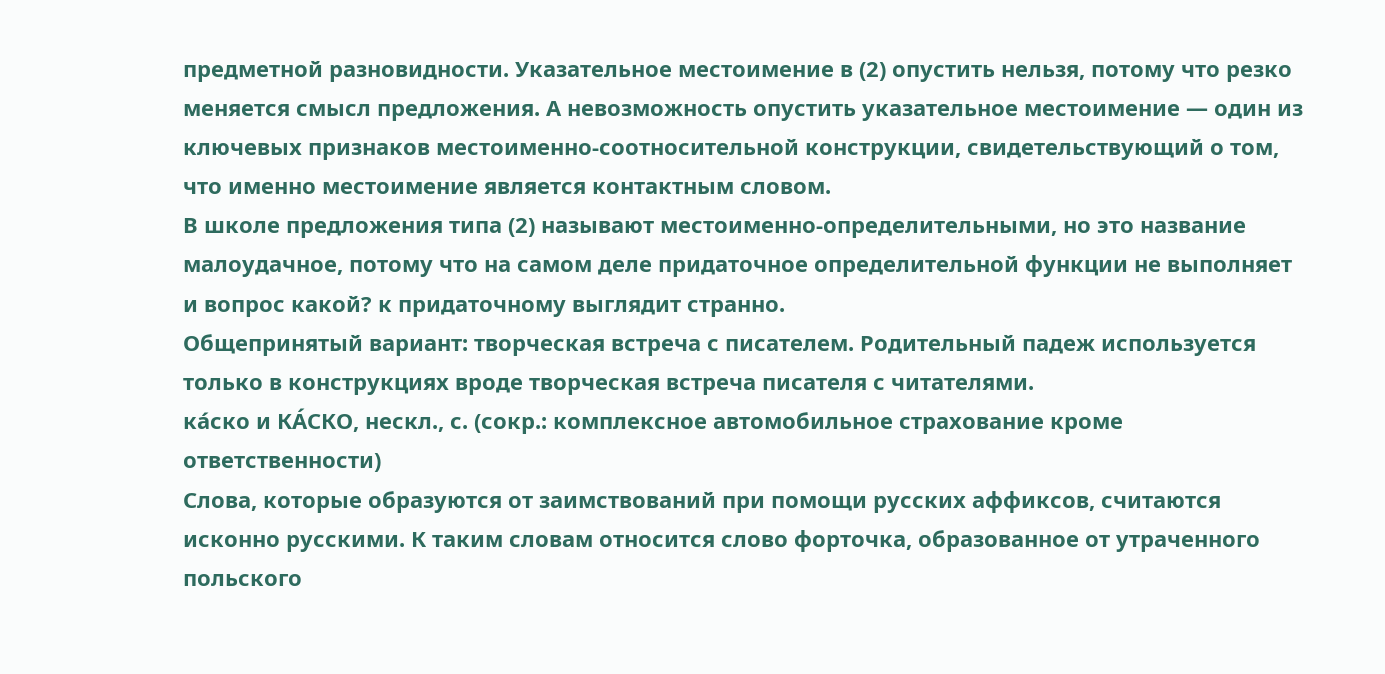предметной разновидности. Указательное местоимение в (2) опустить нельзя, потому что резко меняется смысл предложения. А невозможность опустить указательное местоимение — один из ключевых признаков местоименно-соотносительной конструкции, свидетельствующий о том, что именно местоимение является контактным словом.
В школе предложения типа (2) называют местоименно-определительными, но это название малоудачное, потому что на самом деле придаточное определительной функции не выполняет и вопрос какой? к придаточному выглядит странно.
Общепринятый вариант: творческая встреча с писателем. Родительный падеж используется только в конструкциях вроде творческая встреча писателя с читателями.
ка́ско и КА́СКО, нескл., с. (сокр.: комплексное автомобильное страхование кроме ответственности)
Слова, которые образуются от заимствований при помощи русских аффиксов, считаются исконно русскими. К таким словам относится слово форточка, образованное от утраченного польского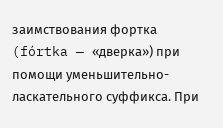заимствования фортка (fórtka — «дверка») при помощи уменьшительно-ласкательного суффикса. При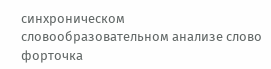синхроническом словообразовательном анализе слово форточка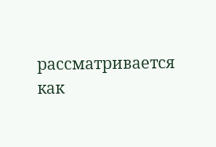рассматривается как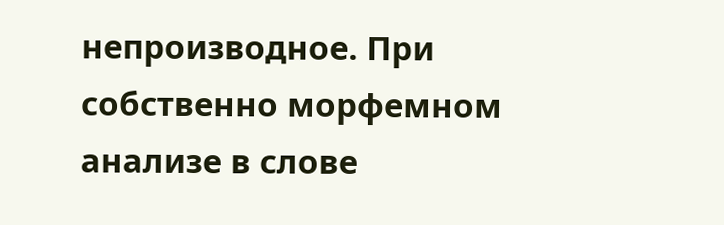непроизводное. При собственно морфемном анализе в слове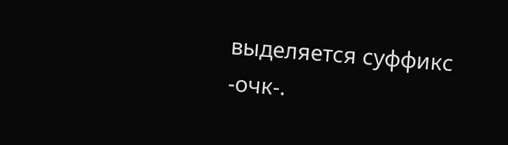выделяется суффикс -очк-.